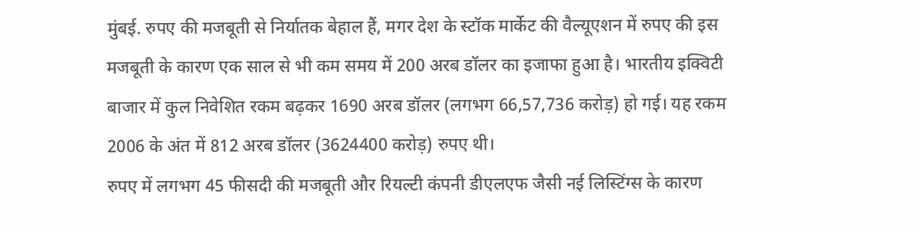मुंबई. रुपए की मजबूती से निर्यातक बेहाल हैं, मगर देश के स्टॉक मार्केट की वैल्यूएशन में रुपए की इस मजबूती के कारण एक साल से भी कम समय में 200 अरब डॉलर का इजाफा हुआ है। भारतीय इक्विटी बाजार में कुल निवेशित रकम बढ़कर 1690 अरब डॉलर (लगभग 66,57,736 करोड़) हो गई। यह रकम 2006 के अंत में 812 अरब डॉलर (3624400 करोड़) रुपए थी।
रुपए में लगभग 45 फीसदी की मजबूती और रियल्टी कंपनी डीएलएफ जैसी नई लिस्टिंग्स के कारण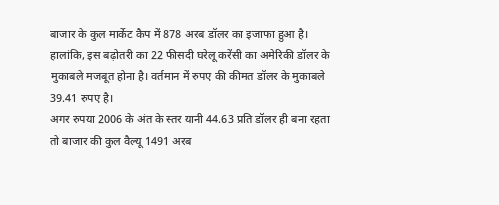बाजार के कुल मार्केट कैप में 878 अरब डॉलर का इजाफा हुआ है। हालांकि, इस बढ़ोतरी का 22 फीसदी घरेलू करेंसी का अमेरिकी डॉलर के मुकाबले मजबूत होना है। वर्तमान में रुपए की कीमत डॉलर के मुकाबले 39.41 रुपए है।
अगर रुपया 2006 के अंत के स्तर यानी 44.63 प्रति डॉलर ही बना रहता तो बाजार की कुल वैल्यू 1491 अरब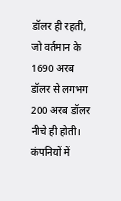डॉलर ही रहती, जो वर्तमान के 1690 अरब डॉलर से लगभग 200 अरब डॉलर नीचे ही होती।
कंपनियों में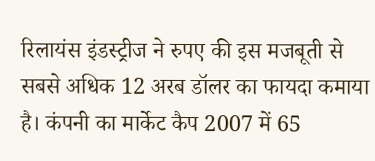रिलायंस इंडस्ट्रीज ने रुपए की इस मजबूती से सबसे अधिक 12 अरब डॉलर का फायदा कमाया है। कंपनी का मार्केट कैप 2007 में 65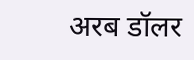अरब डॉलर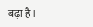बढ़ा है।